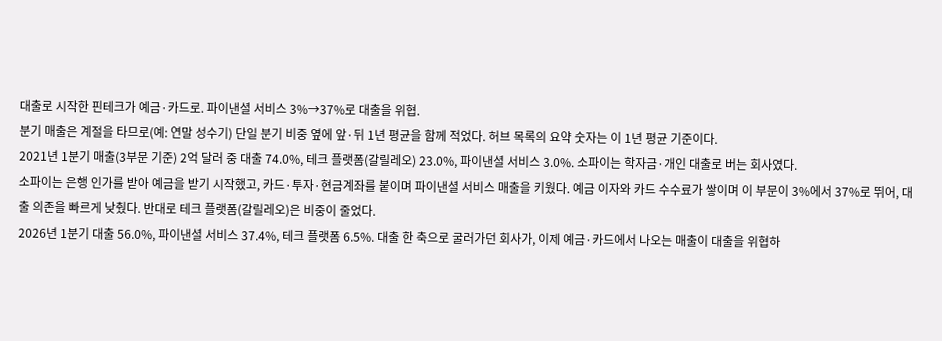대출로 시작한 핀테크가 예금·카드로. 파이낸셜 서비스 3%→37%로 대출을 위협.
분기 매출은 계절을 타므로(예: 연말 성수기) 단일 분기 비중 옆에 앞·뒤 1년 평균을 함께 적었다. 허브 목록의 요약 숫자는 이 1년 평균 기준이다.
2021년 1분기 매출(3부문 기준) 2억 달러 중 대출 74.0%, 테크 플랫폼(갈릴레오) 23.0%, 파이낸셜 서비스 3.0%. 소파이는 학자금·개인 대출로 버는 회사였다.
소파이는 은행 인가를 받아 예금을 받기 시작했고, 카드·투자·현금계좌를 붙이며 파이낸셜 서비스 매출을 키웠다. 예금 이자와 카드 수수료가 쌓이며 이 부문이 3%에서 37%로 뛰어, 대출 의존을 빠르게 낮췄다. 반대로 테크 플랫폼(갈릴레오)은 비중이 줄었다.
2026년 1분기 대출 56.0%, 파이낸셜 서비스 37.4%, 테크 플랫폼 6.5%. 대출 한 축으로 굴러가던 회사가, 이제 예금·카드에서 나오는 매출이 대출을 위협하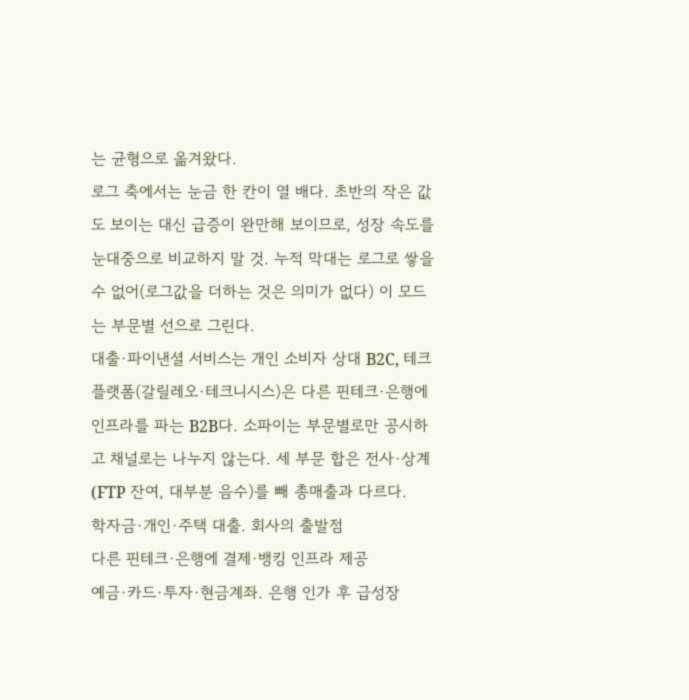는 균형으로 옮겨왔다.
로그 축에서는 눈금 한 칸이 열 배다. 초반의 작은 값도 보이는 대신 급증이 완만해 보이므로, 성장 속도를 눈대중으로 비교하지 말 것. 누적 막대는 로그로 쌓을 수 없어(로그값을 더하는 것은 의미가 없다) 이 모드는 부문별 선으로 그린다.
대출·파이낸셜 서비스는 개인 소비자 상대 B2C, 테크 플랫폼(갈릴레오·테크니시스)은 다른 핀테크·은행에 인프라를 파는 B2B다. 소파이는 부문별로만 공시하고 채널로는 나누지 않는다. 세 부문 합은 전사·상계(FTP 잔여, 대부분 음수)를 빼 총매출과 다르다.
학자금·개인·주택 대출. 회사의 출발점
다른 핀테크·은행에 결제·뱅킹 인프라 제공
예금·카드·투자·현금계좌. 은행 인가 후 급성장